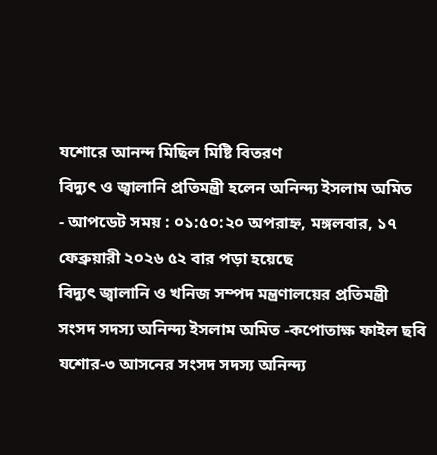যশোরে আনন্দ মিছিল মিষ্টি বিতরণ
বিদ্যুৎ ও জ্বালানি প্রতিমন্ত্রী হলেন অনিন্দ্য ইসলাম অমিত
- আপডেট সময় : ০১:৫০:২০ অপরাহ্ন, মঙ্গলবার, ১৭ ফেব্রুয়ারী ২০২৬ ৫২ বার পড়া হয়েছে
বিদ্যুৎ জ্বালানি ও খনিজ সম্পদ মন্ত্রণালয়ের প্রতিমন্ত্রী সংসদ সদস্য অনিন্দ্য ইসলাম অমিত -কপোতাক্ষ ফাইল ছবি
যশোর-৩ আসনের সংসদ সদস্য অনিন্দ্য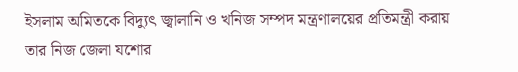ইসলাম অমিতকে বিদ্যুৎ জ্বালানি ও খনিজ সম্পদ মন্ত্রণালয়ের প্রতিমন্ত্রী করায় তার নিজ জেলা যশোর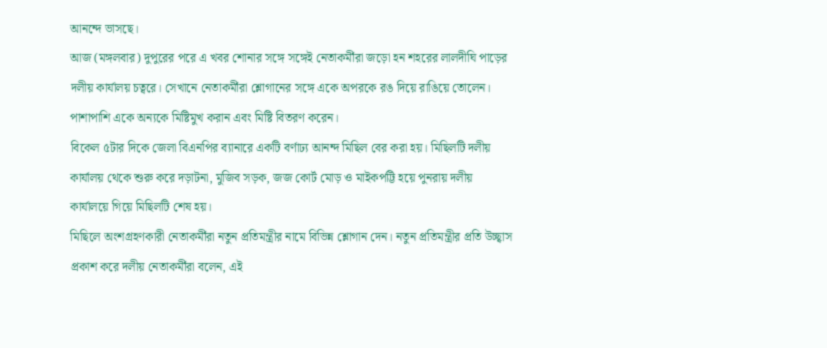আনন্দে ভাসছে।
আজ (মঙ্গলবার) দুপুরের পরে এ খবর শোনার সঙ্গে সঙ্গেই নেতাকর্মীরা জড়ো হন শহরের লালদীঘি পাড়ের দলীয় কার্যালয় চত্বরে। সেখানে নেতাকর্মীরা শ্লোগানের সঙ্গে একে অপরকে রঙ দিয়ে রাঙিয়ে তোলেন। পাশাপাশি একে অন্যকে মিষ্টিমুখ করান এবং মিষ্টি বিতরণ করেন।
বিকেল ৫টার দিকে জেলা বিএনপির ব্যানারে একটি বর্ণাঢ্য আনন্দ মিছিল বের করা হয়। মিছিলটি দলীয় কার্যালয় থেকে শুরু করে দড়াটনা, মুজিব সড়ক, জজ কোর্ট মোড় ও মাইকপট্টি হয়ে পুনরায় দলীয় কার্যালয়ে গিয়ে মিছিলটি শেষ হয়।
মিছিলে অংশগ্রহণকারী নেতাকর্মীরা নতুন প্রতিমন্ত্রীর নামে বিভিন্ন শ্লোগান দেন। নতুন প্রতিমন্ত্রীর প্রতি উচ্ছ্বাস প্রকাশ করে দলীয় নেতাকর্মীরা বলেন, এই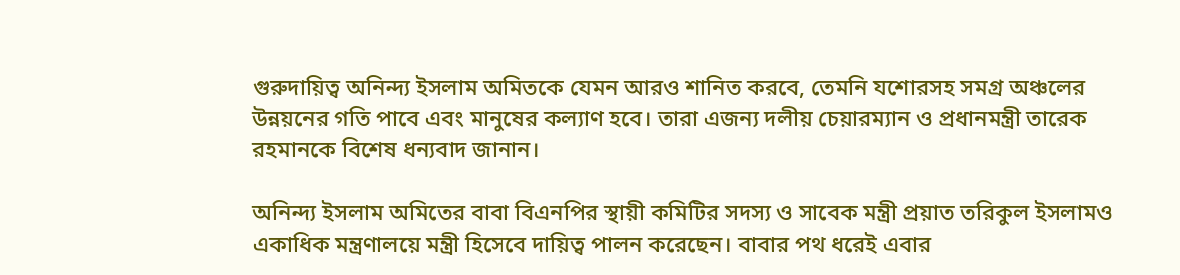গুরুদায়িত্ব অনিন্দ্য ইসলাম অমিতকে যেমন আরও শানিত করবে, তেমনি যশোরসহ সমগ্র অঞ্চলের উন্নয়নের গতি পাবে এবং মানুষের কল্যাণ হবে। তারা এজন্য দলীয় চেয়ারম্যান ও প্রধানমন্ত্রী তারেক রহমানকে বিশেষ ধন্যবাদ জানান।

অনিন্দ্য ইসলাম অমিতের বাবা বিএনপির স্থায়ী কমিটির সদস্য ও সাবেক মন্ত্রী প্রয়াত তরিকুল ইসলামও একাধিক মন্ত্রণালয়ে মন্ত্রী হিসেবে দায়িত্ব পালন করেছেন। বাবার পথ ধরেই এবার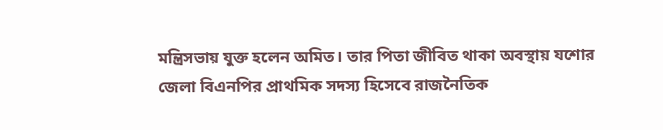মন্ত্রিসভায় যুক্ত হলেন অমিত। তার পিতা জীবিত থাকা অবস্থায় যশোর জেলা বিএনপির প্রাথমিক সদস্য হিসেবে রাজনৈতিক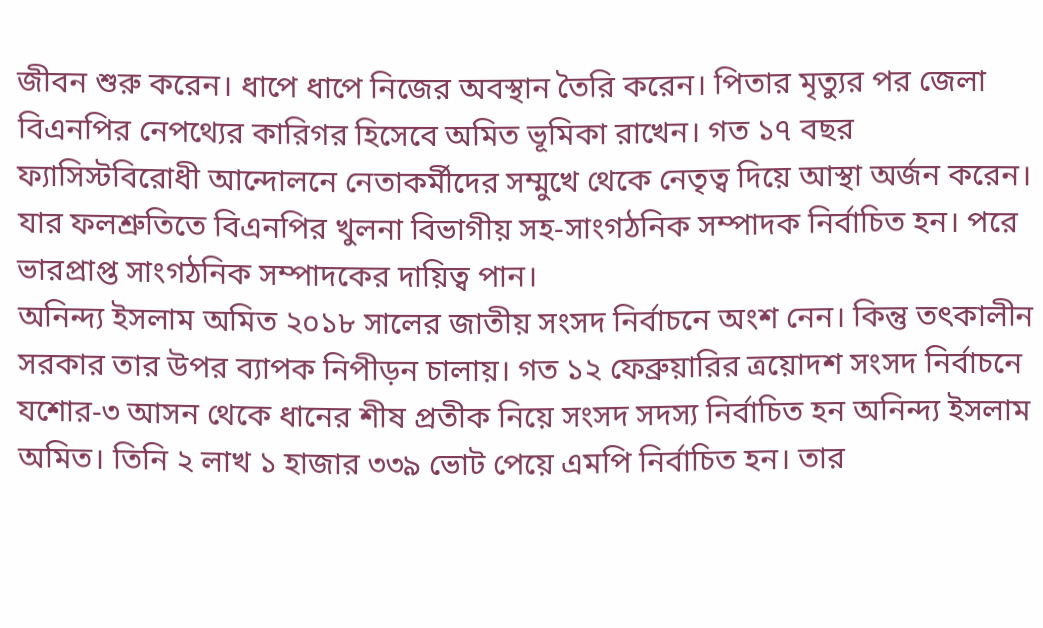জীবন শুরু করেন। ধাপে ধাপে নিজের অবস্থান তৈরি করেন। পিতার মৃত্যুর পর জেলা বিএনপির নেপথ্যের কারিগর হিসেবে অমিত ভূমিকা রাখেন। গত ১৭ বছর ফ্যাসিস্টবিরোধী আন্দোলনে নেতাকর্মীদের সম্মুখে থেকে নেতৃত্ব দিয়ে আস্থা অর্জন করেন। যার ফলশ্রুতিতে বিএনপির খুলনা বিভাগীয় সহ-সাংগঠনিক সম্পাদক নির্বাচিত হন। পরে ভারপ্রাপ্ত সাংগঠনিক সম্পাদকের দায়িত্ব পান।
অনিন্দ্য ইসলাম অমিত ২০১৮ সালের জাতীয় সংসদ নির্বাচনে অংশ নেন। কিন্তু তৎকালীন সরকার তার উপর ব্যাপক নিপীড়ন চালায়। গত ১২ ফেব্রুয়ারির ত্রয়োদশ সংসদ নির্বাচনে যশোর-৩ আসন থেকে ধানের শীষ প্রতীক নিয়ে সংসদ সদস্য নির্বাচিত হন অনিন্দ্য ইসলাম অমিত। তিনি ২ লাখ ১ হাজার ৩৩৯ ভোট পেয়ে এমপি নির্বাচিত হন। তার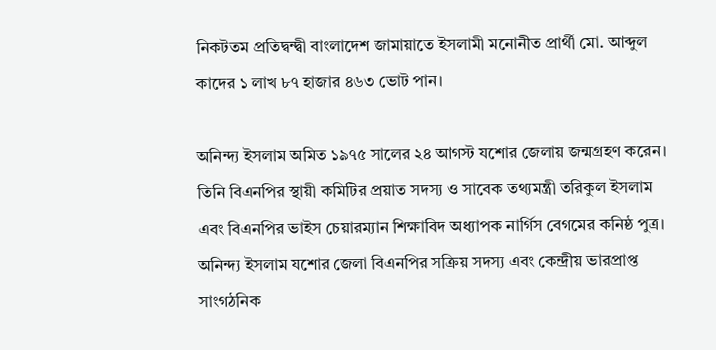নিকটতম প্রতিদ্বন্দ্বী বাংলাদেশ জামায়াতে ইসলামী মনোনীত প্রার্থী মো. আব্দুল কাদের ১ লাখ ৮৭ হাজার ৪৬৩ ভোট পান।

অনিন্দ্য ইসলাম অমিত ১৯৭৫ সালের ২৪ আগস্ট যশোর জেলায় জন্মগ্রহণ করেন। তিনি বিএনপির স্থায়ী কমিটির প্রয়াত সদস্য ও সাবেক তথ্যমন্ত্রী তরিকুল ইসলাম এবং বিএনপির ভাইস চেয়ারম্যান শিক্ষাবিদ অধ্যাপক নার্গিস বেগমের কনিষ্ঠ পুত্র। অনিন্দ্য ইসলাম যশোর জেলা বিএনপির সক্রিয় সদস্য এবং কেন্দ্রীয় ভারপ্রাপ্ত সাংগঠনিক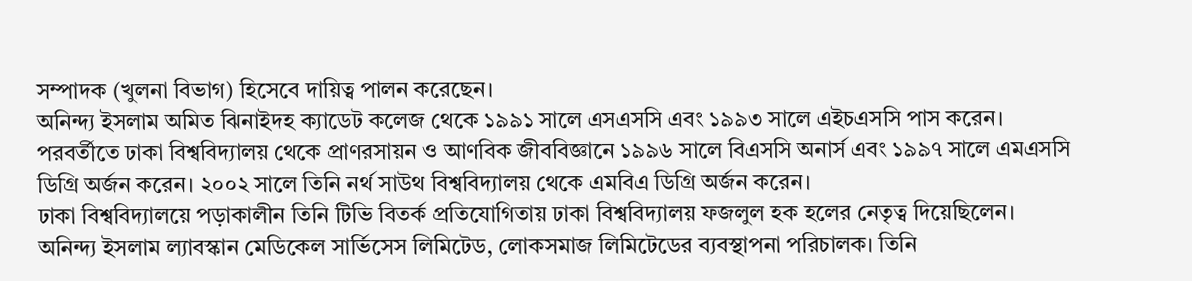সম্পাদক (খুলনা বিভাগ) হিসেবে দায়িত্ব পালন করেছেন।
অনিন্দ্য ইসলাম অমিত ঝিনাইদহ ক্যাডেট কলেজ থেকে ১৯৯১ সালে এসএসসি এবং ১৯৯৩ সালে এইচএসসি পাস করেন। পরবর্তীতে ঢাকা বিশ্ববিদ্যালয় থেকে প্রাণরসায়ন ও আণবিক জীববিজ্ঞানে ১৯৯৬ সালে বিএসসি অনার্স এবং ১৯৯৭ সালে এমএসসি ডিগ্রি অর্জন করেন। ২০০২ সালে তিনি নর্থ সাউথ বিশ্ববিদ্যালয় থেকে এমবিএ ডিগ্রি অর্জন করেন।
ঢাকা বিশ্ববিদ্যালয়ে পড়াকালীন তিনি টিভি বিতর্ক প্রতিযোগিতায় ঢাকা বিশ্ববিদ্যালয় ফজলুল হক হলের নেতৃত্ব দিয়েছিলেন।
অনিন্দ্য ইসলাম ল্যাবস্কান মেডিকেল সার্ভিসেস লিমিটেড, লোকসমাজ লিমিটেডের ব্যবস্থাপনা পরিচালক। তিনি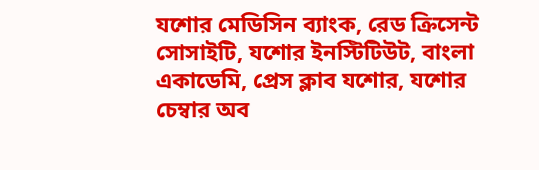যশোর মেডিসিন ব্যাংক, রেড ক্রিসেন্ট সোসাইটি, যশোর ইনস্টিটিউট, বাংলা একাডেমি, প্রেস ক্লাব যশোর, যশোর চেম্বার অব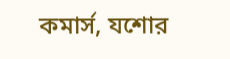কমার্স, যশোর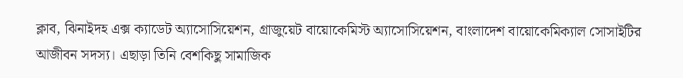ক্লাব, ঝিনাইদহ এক্স ক্যাডেট অ্যাসোসিয়েশন, গ্রাজুয়েট বায়োকেমিস্ট অ্যাসোসিয়েশন, বাংলাদেশ বায়োকেমিক্যাল সোসাইটির আজীবন সদস্য। এছাড়া তিনি বেশকিছু সামাজিক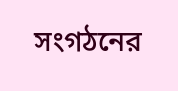সংগঠনের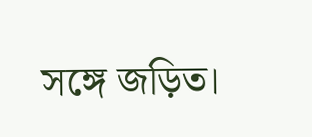সঙ্গে জড়িত।